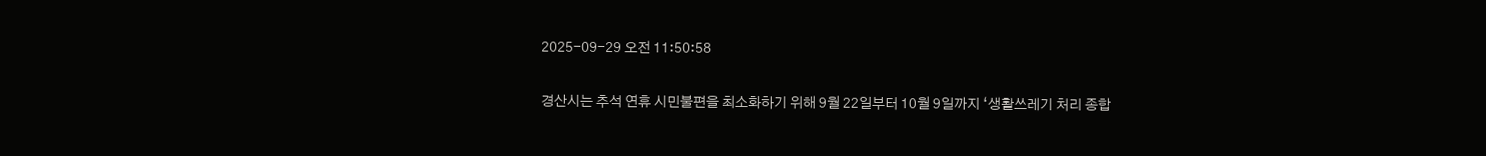2025-09-29 오전 11:50:58

경산시는 추석 연휴 시민불편을 최소화하기 위해 9월 22일부터 10월 9일까지 ‘생활쓰레기 처리 종합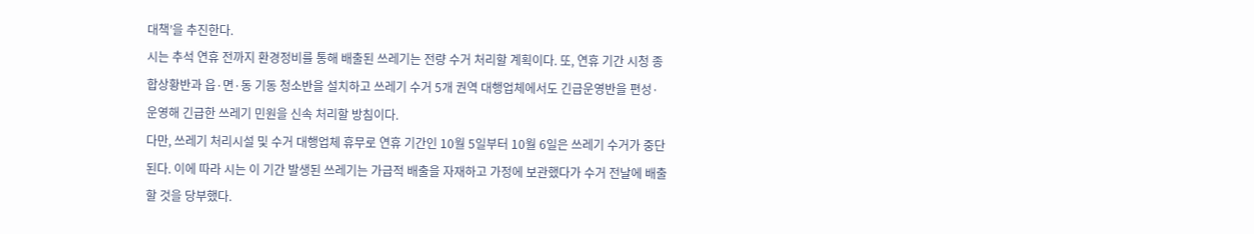대책’을 추진한다.
시는 추석 연휴 전까지 환경정비를 통해 배출된 쓰레기는 전량 수거 처리할 계획이다. 또, 연휴 기간 시청 종합상황반과 읍·면·동 기동 청소반을 설치하고 쓰레기 수거 5개 권역 대행업체에서도 긴급운영반을 편성·운영해 긴급한 쓰레기 민원을 신속 처리할 방침이다.
다만, 쓰레기 처리시설 및 수거 대행업체 휴무로 연휴 기간인 10월 5일부터 10월 6일은 쓰레기 수거가 중단된다. 이에 따라 시는 이 기간 발생된 쓰레기는 가급적 배출을 자재하고 가정에 보관했다가 수거 전날에 배출할 것을 당부했다.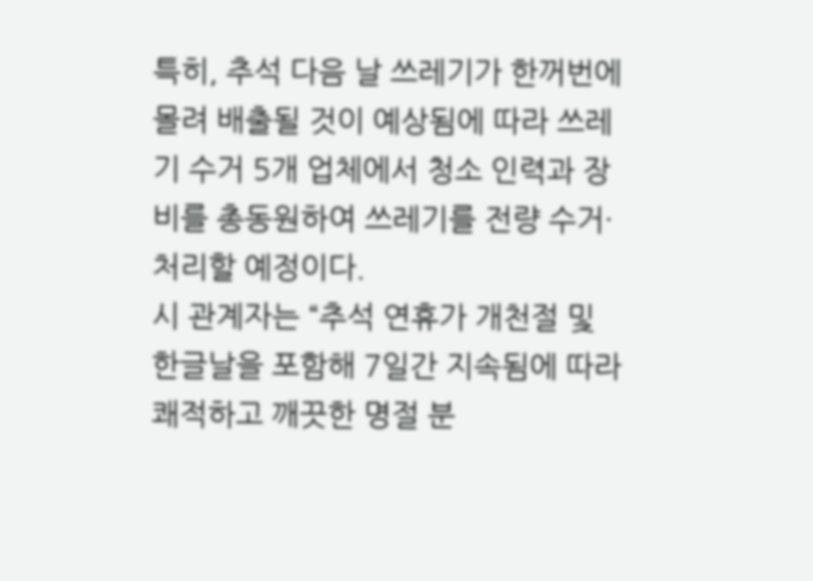특히, 추석 다음 날 쓰레기가 한꺼번에 몰려 배출될 것이 예상됨에 따라 쓰레기 수거 5개 업체에서 청소 인력과 장비를 총동원하여 쓰레기를 전량 수거·처리할 예정이다.
시 관계자는 “추석 연휴가 개천절 및 한글날을 포함해 7일간 지속됨에 따라 쾌적하고 깨끗한 명절 분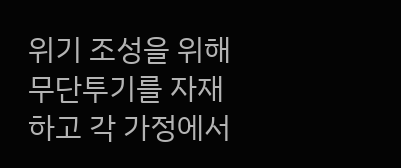위기 조성을 위해 무단투기를 자재하고 각 가정에서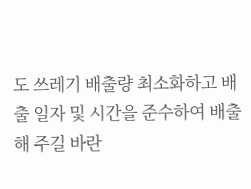도 쓰레기 배출량 최소화하고 배출 일자 및 시간을 준수하여 배출해 주길 바란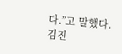다.”고 말했다.
김진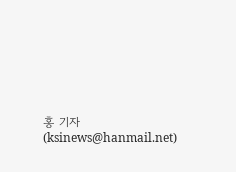홍 기자 (ksinews@hanmail.net)